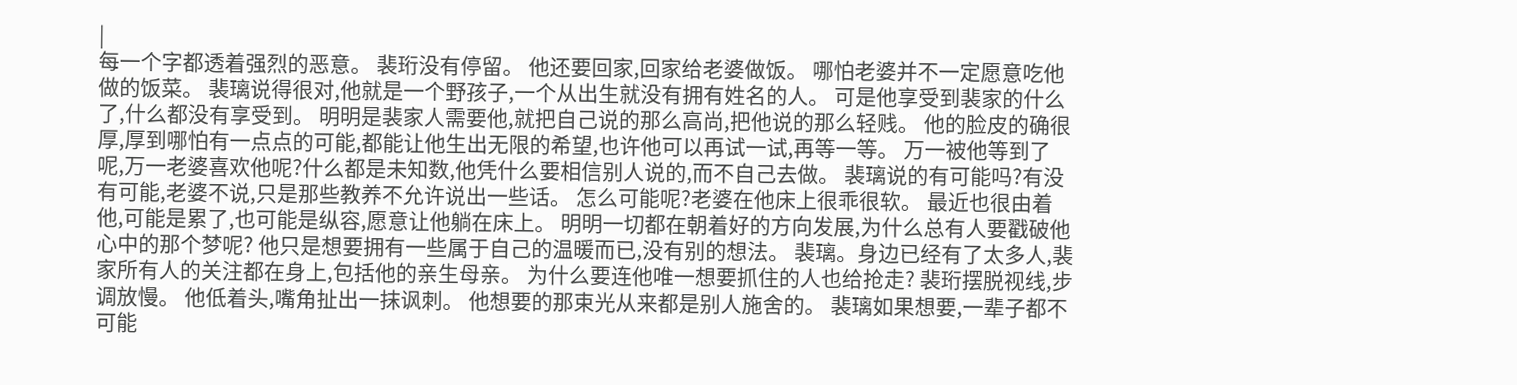|
每一个字都透着强烈的恶意。 裴珩没有停留。 他还要回家,回家给老婆做饭。 哪怕老婆并不一定愿意吃他做的饭菜。 裴璃说得很对,他就是一个野孩子,一个从出生就没有拥有姓名的人。 可是他享受到裴家的什么了,什么都没有享受到。 明明是裴家人需要他,就把自己说的那么高尚,把他说的那么轻贱。 他的脸皮的确很厚,厚到哪怕有一点点的可能,都能让他生出无限的希望,也许他可以再试一试,再等一等。 万一被他等到了呢,万一老婆喜欢他呢?什么都是未知数,他凭什么要相信别人说的,而不自己去做。 裴璃说的有可能吗?有没有可能,老婆不说,只是那些教养不允许说出一些话。 怎么可能呢?老婆在他床上很乖很软。 最近也很由着他,可能是累了,也可能是纵容,愿意让他躺在床上。 明明一切都在朝着好的方向发展,为什么总有人要戳破他心中的那个梦呢? 他只是想要拥有一些属于自己的温暖而已,没有别的想法。 裴璃。身边已经有了太多人,裴家所有人的关注都在身上,包括他的亲生母亲。 为什么要连他唯一想要抓住的人也给抢走? 裴珩摆脱视线,步调放慢。 他低着头,嘴角扯出一抹讽刺。 他想要的那束光从来都是别人施舍的。 裴璃如果想要,一辈子都不可能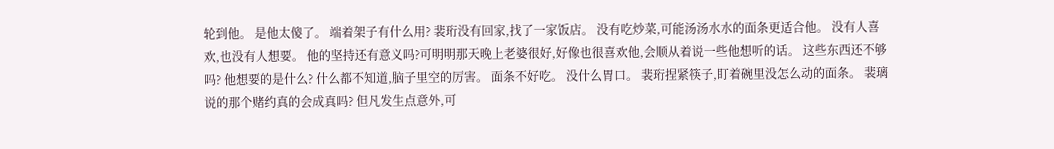轮到他。 是他太傻了。 端着架子有什么用? 裴珩没有回家,找了一家饭店。 没有吃炒菜,可能汤汤水水的面条更适合他。 没有人喜欢,也没有人想要。 他的坚持还有意义吗?可明明那天晚上老婆很好,好像也很喜欢他,会顺从着说一些他想听的话。 这些东西还不够吗? 他想要的是什么? 什么都不知道,脑子里空的厉害。 面条不好吃。 没什么胃口。 裴珩捏紧筷子,盯着碗里没怎么动的面条。 裴璃说的那个赌约真的会成真吗? 但凡发生点意外,可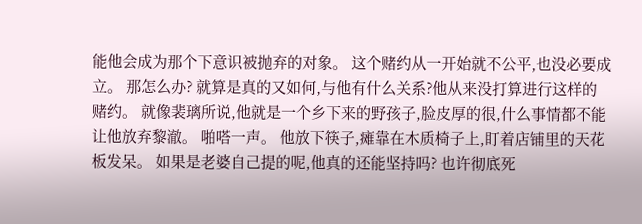能他会成为那个下意识被抛弃的对象。 这个赌约从一开始就不公平,也没必要成立。 那怎么办? 就算是真的又如何,与他有什么关系?他从来没打算进行这样的赌约。 就像裴璃所说,他就是一个乡下来的野孩子,脸皮厚的很,什么事情都不能让他放弃黎澈。 啪嗒一声。 他放下筷子,瘫靠在木质椅子上,盯着店铺里的天花板发呆。 如果是老婆自己提的呢,他真的还能坚持吗? 也许彻底死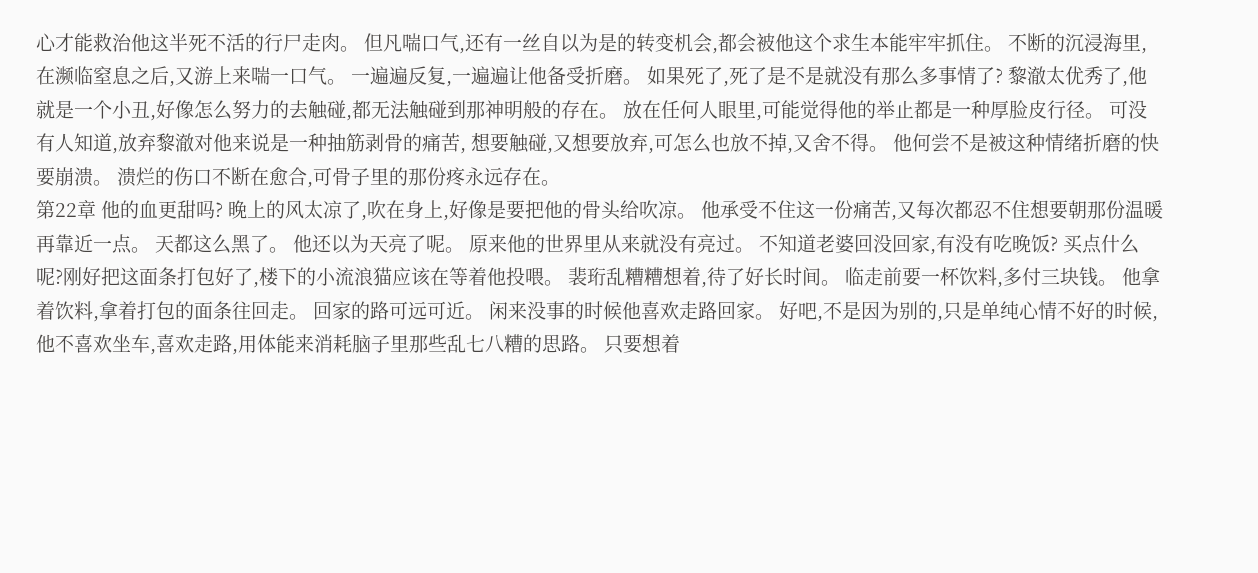心才能救治他这半死不活的行尸走肉。 但凡喘口气,还有一丝自以为是的转变机会,都会被他这个求生本能牢牢抓住。 不断的沉浸海里,在濒临窒息之后,又游上来喘一口气。 一遍遍反复,一遍遍让他备受折磨。 如果死了,死了是不是就没有那么多事情了? 黎澈太优秀了,他就是一个小丑,好像怎么努力的去触碰,都无法触碰到那神明般的存在。 放在任何人眼里,可能觉得他的举止都是一种厚脸皮行径。 可没有人知道,放弃黎澈对他来说是一种抽筋剥骨的痛苦, 想要触碰,又想要放弃,可怎么也放不掉,又舍不得。 他何尝不是被这种情绪折磨的快要崩溃。 溃烂的伤口不断在愈合,可骨子里的那份疼永远存在。
第22章 他的血更甜吗? 晚上的风太凉了,吹在身上,好像是要把他的骨头给吹凉。 他承受不住这一份痛苦,又每次都忍不住想要朝那份温暖再靠近一点。 天都这么黑了。 他还以为天亮了呢。 原来他的世界里从来就没有亮过。 不知道老婆回没回家,有没有吃晚饭? 买点什么呢?刚好把这面条打包好了,楼下的小流浪猫应该在等着他投喂。 裴珩乱糟糟想着,待了好长时间。 临走前要一杯饮料,多付三块钱。 他拿着饮料,拿着打包的面条往回走。 回家的路可远可近。 闲来没事的时候他喜欢走路回家。 好吧,不是因为别的,只是单纯心情不好的时候,他不喜欢坐车,喜欢走路,用体能来消耗脑子里那些乱七八糟的思路。 只要想着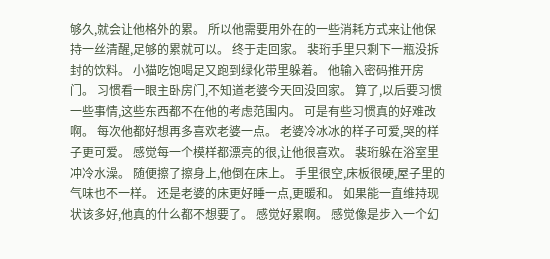够久,就会让他格外的累。 所以他需要用外在的一些消耗方式来让他保持一丝清醒,足够的累就可以。 终于走回家。 裴珩手里只剩下一瓶没拆封的饮料。 小猫吃饱喝足又跑到绿化带里躲着。 他输入密码推开房门。 习惯看一眼主卧房门,不知道老婆今天回没回家。 算了,以后要习惯一些事情,这些东西都不在他的考虑范围内。 可是有些习惯真的好难改啊。 每次他都好想再多喜欢老婆一点。 老婆冷冰冰的样子可爱,哭的样子更可爱。 感觉每一个模样都漂亮的很,让他很喜欢。 裴珩躲在浴室里冲冷水澡。 随便擦了擦身上,他倒在床上。 手里很空,床板很硬,屋子里的气味也不一样。 还是老婆的床更好睡一点,更暖和。 如果能一直维持现状该多好,他真的什么都不想要了。 感觉好累啊。 感觉像是步入一个幻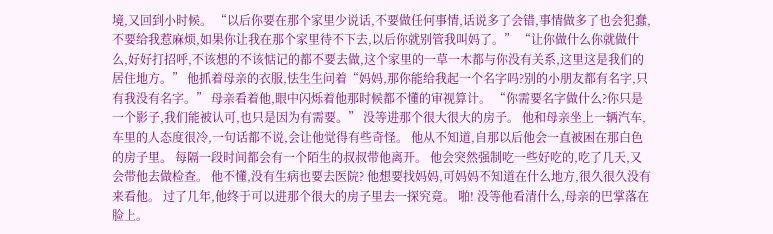境,又回到小时候。 “以后你要在那个家里少说话,不要做任何事情,话说多了会错,事情做多了也会犯蠢,不要给我惹麻烦,如果你让我在那个家里待不下去,以后你就别管我叫妈了。” “让你做什么你就做什么,好好打招呼,不该想的不该惦记的都不要去做,这个家里的一草一木都与你没有关系,这里这是我们的居住地方。” 他抓着母亲的衣服,怯生生问着“妈妈,那你能给我起一个名字吗?别的小朋友都有名字,只有我没有名字。” 母亲看着他,眼中闪烁着他那时候都不懂的审视算计。 “你需要名字做什么?你只是一个影子,我们能被认可,也只是因为有需要。” 没等进那个很大很大的房子。 他和母亲坐上一辆汽车,车里的人态度很冷,一句话都不说,会让他觉得有些奇怪。 他从不知道,自那以后他会一直被困在那白色的房子里。 每隔一段时间都会有一个陌生的叔叔带他离开。 他会突然强制吃一些好吃的,吃了几天,又会带他去做检查。 他不懂,没有生病也要去医院? 他想要找妈妈,可妈妈不知道在什么地方,很久很久没有来看他。 过了几年,他终于可以进那个很大的房子里去一探究竟。 啪! 没等他看清什么,母亲的巴掌落在脸上。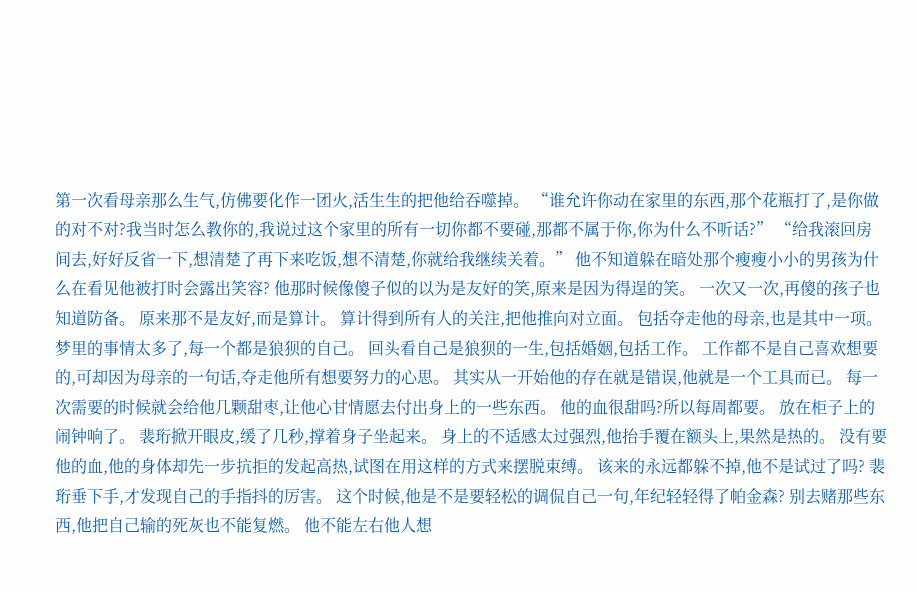第一次看母亲那么生气,仿佛要化作一团火,活生生的把他给吞噬掉。 “谁允许你动在家里的东西,那个花瓶打了,是你做的对不对?我当时怎么教你的,我说过这个家里的所有一切你都不要碰,那都不属于你,你为什么不听话?” “给我滚回房间去,好好反省一下,想清楚了再下来吃饭,想不清楚,你就给我继续关着。” 他不知道躲在暗处那个瘦瘦小小的男孩为什么在看见他被打时会露出笑容? 他那时候像傻子似的以为是友好的笑,原来是因为得逞的笑。 一次又一次,再傻的孩子也知道防备。 原来那不是友好,而是算计。 算计得到所有人的关注,把他推向对立面。 包括夺走他的母亲,也是其中一项。 梦里的事情太多了,每一个都是狼狈的自己。 回头看自己是狼狈的一生,包括婚姻,包括工作。 工作都不是自己喜欢想要的,可却因为母亲的一句话,夺走他所有想要努力的心思。 其实从一开始他的存在就是错误,他就是一个工具而已。 每一次需要的时候就会给他几颗甜枣,让他心甘情愿去付出身上的一些东西。 他的血很甜吗?所以每周都要。 放在柜子上的闹钟响了。 裴珩掀开眼皮,缓了几秒,撑着身子坐起来。 身上的不适感太过强烈,他抬手覆在额头上,果然是热的。 没有要他的血,他的身体却先一步抗拒的发起高热,试图在用这样的方式来摆脱束缚。 该来的永远都躲不掉,他不是试过了吗? 裴珩垂下手,才发现自己的手指抖的厉害。 这个时候,他是不是要轻松的调侃自己一句,年纪轻轻得了帕金森? 别去赌那些东西,他把自己输的死灰也不能复燃。 他不能左右他人想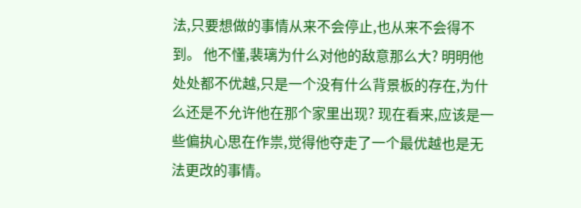法,只要想做的事情从来不会停止,也从来不会得不到。 他不懂,裴璃为什么对他的敌意那么大? 明明他处处都不优越,只是一个没有什么背景板的存在,为什么还是不允许他在那个家里出现? 现在看来,应该是一些偏执心思在作祟,觉得他夺走了一个最优越也是无法更改的事情。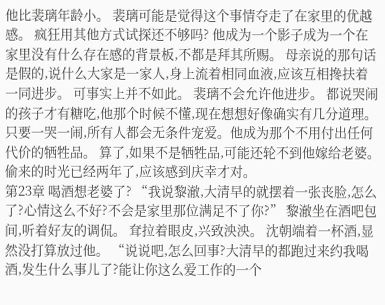他比裴璃年龄小。 裴璃可能是觉得这个事情夺走了在家里的优越感。 疯狂用其他方式试探还不够吗? 他成为一个影子成为一个在家里没有什么存在感的背景板,不都是拜其所赐。 母亲说的那句话是假的,说什么大家是一家人,身上流着相同血液,应该互相搀扶着一同进步。 可事实上并不如此。 裴璃不会允许他进步。 都说哭闹的孩子才有糖吃,他那个时候不懂,现在想想好像确实有几分道理。 只要一哭一闹,所有人都会无条件宠爱。他成为那个不用付出任何代价的牺牲品。 算了,如果不是牺牲品,可能还轮不到他嫁给老婆。 偷来的时光已经两年了,应该感到庆幸才对。
第23章 喝酒想老婆了? “我说黎澈,大清早的就摆着一张丧脸,怎么了?心情这么不好?不会是家里那位满足不了你?” 黎澈坐在酒吧包间,听着好友的调侃。 耷拉着眼皮,兴致泱泱。 沈朝端着一杯酒,显然没打算放过他。 “说说吧,怎么回事?大清早的都跑过来约我喝酒,发生什么事儿了?能让你这么爱工作的一个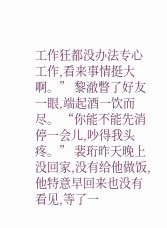工作狂都没办法专心工作,看来事情挺大啊。” 黎澈瞥了好友一眼,端起酒一饮而尽。 “你能不能先消停一会儿,吵得我头疼。” 裴珩昨天晚上没回家,没有给他做饭,他特意早回来也没有看见,等了一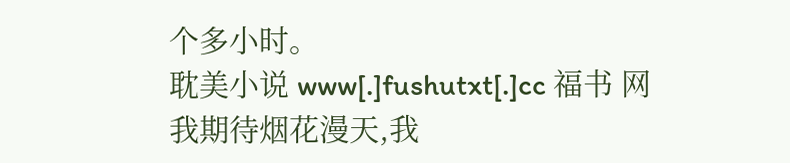个多小时。
耽美小说 www[.]fushutxt[.]cc 福书 网
我期待烟花漫天,我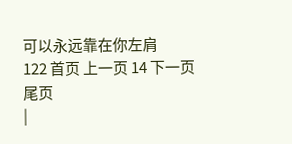可以永远靠在你左肩
122 首页 上一页 14 下一页 尾页
|